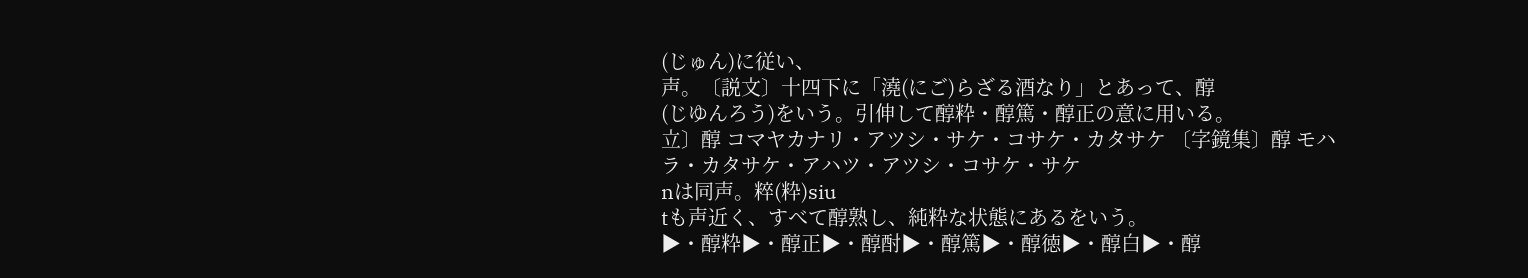(じゅん)に従い、
声。〔説文〕十四下に「澆(にご)らざる酒なり」とあって、醇
(じゆんろう)をいう。引伸して醇粋・醇篤・醇正の意に用いる。
立〕醇 コマヤカナリ・アツシ・サケ・コサケ・カタサケ 〔字鏡集〕醇 モハラ・カタサケ・アハツ・アツシ・コサケ・サケ
nは同声。粹(粋)siu
tも声近く、すべて醇熟し、純粋な状態にあるをいう。
▶・醇粋▶・醇正▶・醇酎▶・醇篤▶・醇徳▶・醇白▶・醇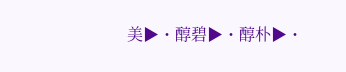美▶・醇碧▶・醇朴▶・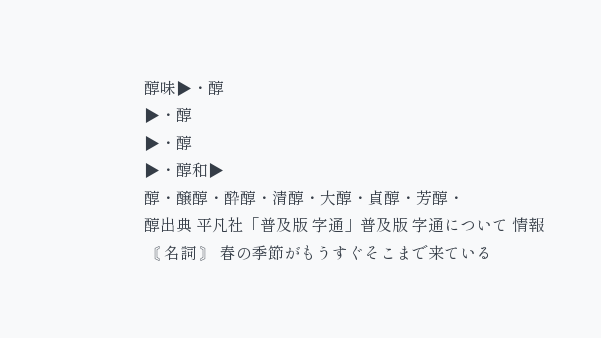醇味▶・醇
▶・醇
▶・醇
▶・醇和▶
醇・醸醇・酔醇・清醇・大醇・貞醇・芳醇・
醇出典 平凡社「普及版 字通」普及版 字通について 情報
〘 名詞 〙 春の季節がもうすぐそこまで来ている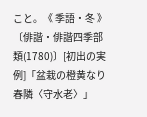こと。《 季語・冬 》 〔俳諧・俳諧四季部類(1780)〕[初出の実例]「盆栽の橙黄なり春隣〈守水老〉」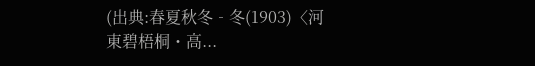(出典:春夏秋冬‐冬(1903)〈河東碧梧桐・高...